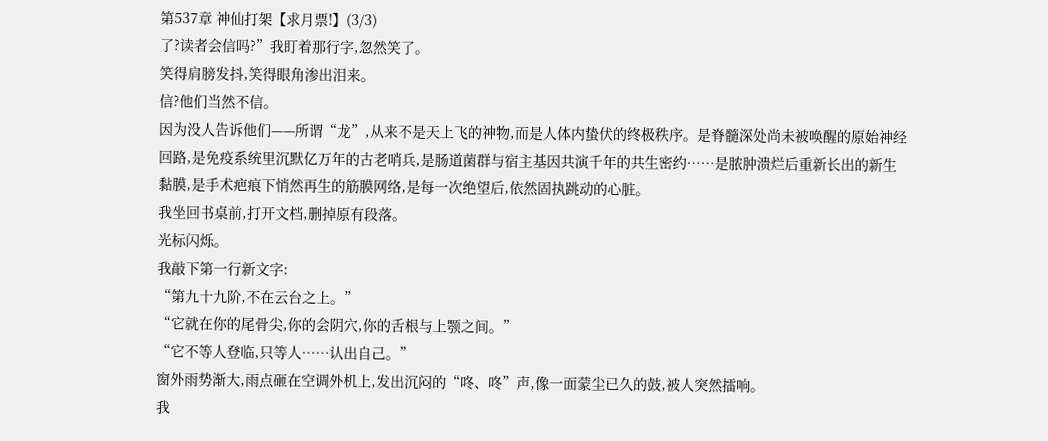第537章 神仙打架【求月票!】(3/3)
了?读者会信吗?”我盯着那行字,忽然笑了。
笑得肩膀发抖,笑得眼角渗出泪来。
信?他们当然不信。
因为没人告诉他们——所谓“龙”,从来不是天上飞的神物,而是人体内蛰伏的终极秩序。是脊髓深处尚未被唤醒的原始神经回路,是免疫系统里沉默亿万年的古老哨兵,是肠道菌群与宿主基因共演千年的共生密约……是脓肿溃烂后重新长出的新生黏膜,是手术疤痕下悄然再生的筋膜网络,是每一次绝望后,依然固执跳动的心脏。
我坐回书桌前,打开文档,删掉原有段落。
光标闪烁。
我敲下第一行新文字:
“第九十九阶,不在云台之上。”
“它就在你的尾骨尖,你的会阴穴,你的舌根与上颚之间。”
“它不等人登临,只等人……认出自己。”
窗外雨势渐大,雨点砸在空调外机上,发出沉闷的“咚、咚”声,像一面蒙尘已久的鼓,被人突然擂响。
我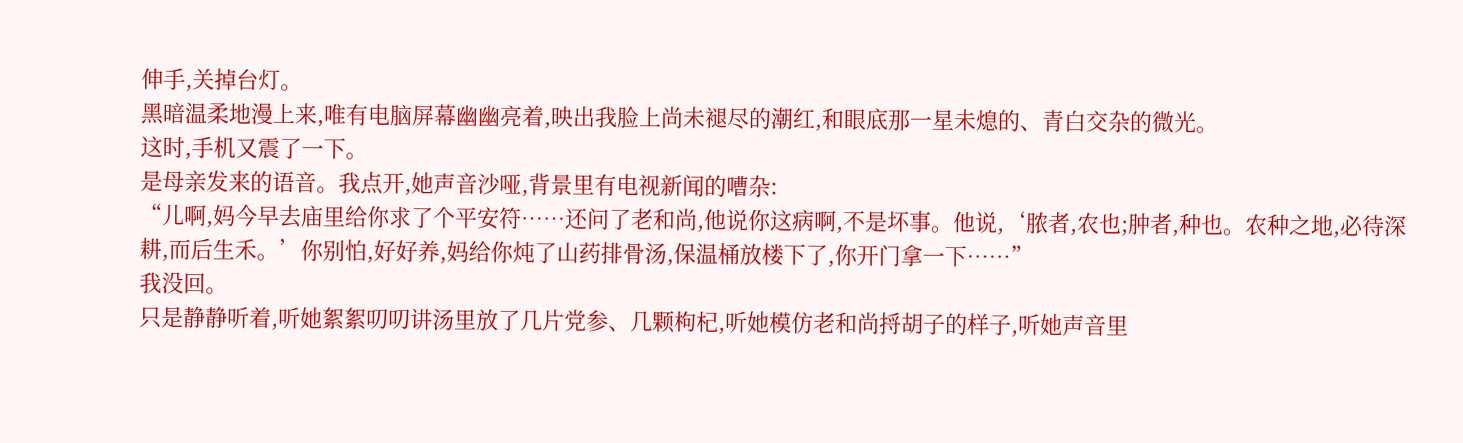伸手,关掉台灯。
黑暗温柔地漫上来,唯有电脑屏幕幽幽亮着,映出我脸上尚未褪尽的潮红,和眼底那一星未熄的、青白交杂的微光。
这时,手机又震了一下。
是母亲发来的语音。我点开,她声音沙哑,背景里有电视新闻的嘈杂:
“儿啊,妈今早去庙里给你求了个平安符……还问了老和尚,他说你这病啊,不是坏事。他说,‘脓者,农也;肿者,种也。农种之地,必待深耕,而后生禾。’你别怕,好好养,妈给你炖了山药排骨汤,保温桶放楼下了,你开门拿一下……”
我没回。
只是静静听着,听她絮絮叨叨讲汤里放了几片党参、几颗枸杞,听她模仿老和尚捋胡子的样子,听她声音里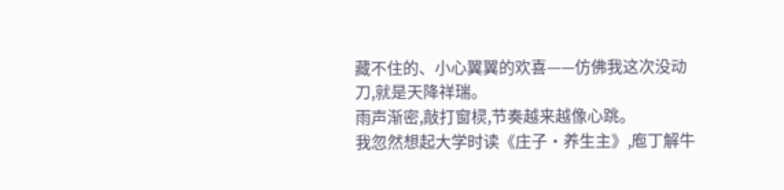藏不住的、小心翼翼的欢喜——仿佛我这次没动刀,就是天降祥瑞。
雨声渐密,敲打窗棂,节奏越来越像心跳。
我忽然想起大学时读《庄子·养生主》,庖丁解牛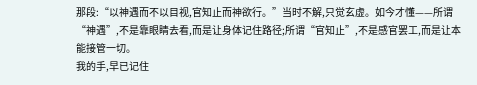那段:“以神遇而不以目视,官知止而神欲行。”当时不解,只觉玄虚。如今才懂——所谓“神遇”,不是靠眼睛去看,而是让身体记住路径;所谓“官知止”,不是感官罢工,而是让本能接管一切。
我的手,早已记住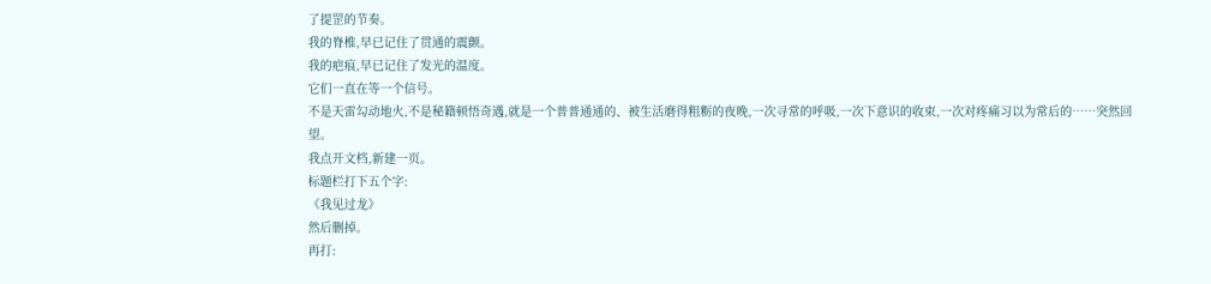了提罡的节奏。
我的脊椎,早已记住了贯通的震颤。
我的疤痕,早已记住了发光的温度。
它们一直在等一个信号。
不是天雷勾动地火,不是秘籍顿悟奇遇,就是一个普普通通的、被生活磨得粗粝的夜晚,一次寻常的呼吸,一次下意识的收束,一次对疼痛习以为常后的……突然回望。
我点开文档,新建一页。
标题栏打下五个字:
《我见过龙》
然后删掉。
再打: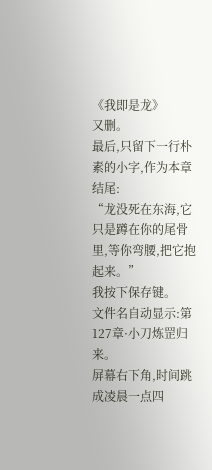《我即是龙》
又删。
最后,只留下一行朴素的小字,作为本章结尾:
“龙没死在东海,它只是蹲在你的尾骨里,等你弯腰,把它抱起来。”
我按下保存键。
文件名自动显示:第127章·小刀炼罡归来。
屏幕右下角,时间跳成凌晨一点四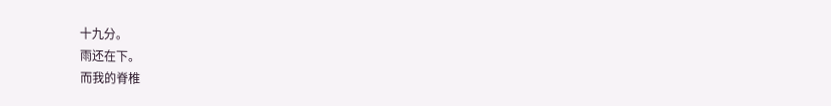十九分。
雨还在下。
而我的脊椎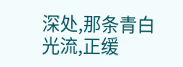深处,那条青白光流,正缓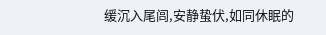缓沉入尾闾,安静蛰伏,如同休眠的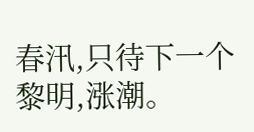春汛,只待下一个黎明,涨潮。